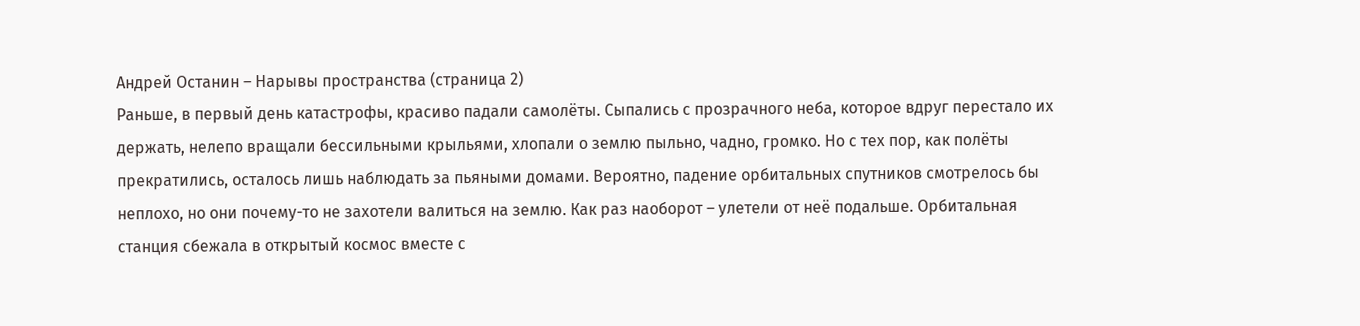Андрей Останин – Нарывы пространства (страница 2)
Раньше, в первый день катастрофы, красиво падали самолёты. Сыпались с прозрачного неба, которое вдруг перестало их держать, нелепо вращали бессильными крыльями, хлопали о землю пыльно, чадно, громко. Но с тех пор, как полёты прекратились, осталось лишь наблюдать за пьяными домами. Вероятно, падение орбитальных спутников смотрелось бы неплохо, но они почему-то не захотели валиться на землю. Как раз наоборот – улетели от неё подальше. Орбитальная станция сбежала в открытый космос вместе с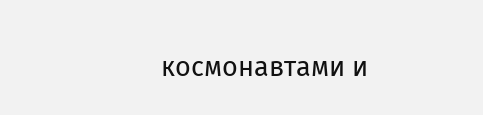космонавтами и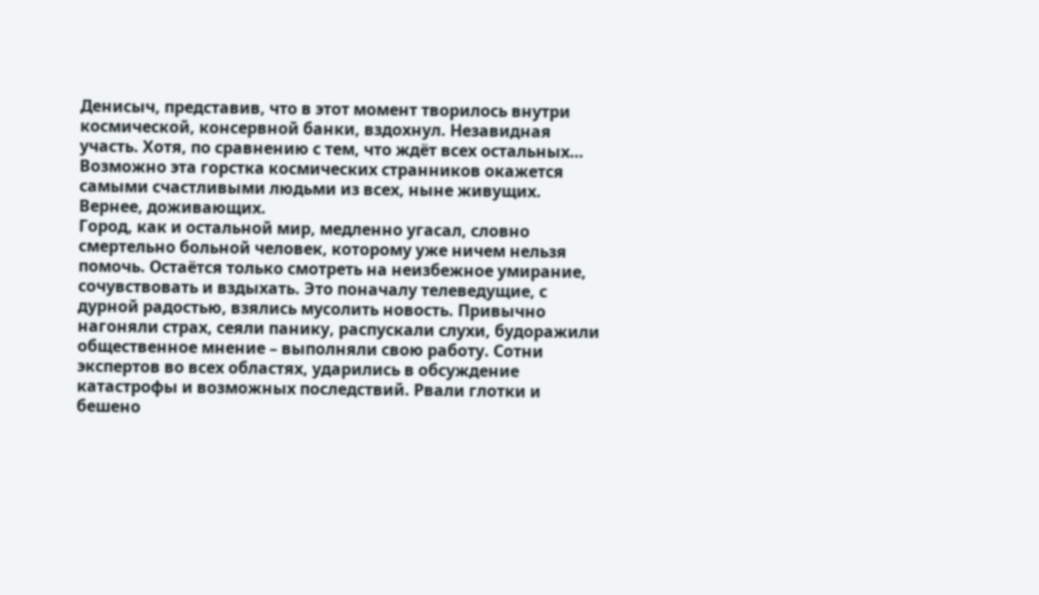Денисыч, представив, что в этот момент творилось внутри космической, консервной банки, вздохнул. Незавидная участь. Хотя, по сравнению с тем, что ждёт всех остальных… Возможно эта горстка космических странников окажется самыми счастливыми людьми из всех, ныне живущих. Вернее, доживающих.
Город, как и остальной мир, медленно угасал, словно смертельно больной человек, которому уже ничем нельзя помочь. Остаётся только смотреть на неизбежное умирание, сочувствовать и вздыхать. Это поначалу телеведущие, с дурной радостью, взялись мусолить новость. Привычно нагоняли страх, сеяли панику, распускали слухи, будоражили общественное мнение – выполняли свою работу. Сотни экспертов во всех областях, ударились в обсуждение катастрофы и возможных последствий. Рвали глотки и бешено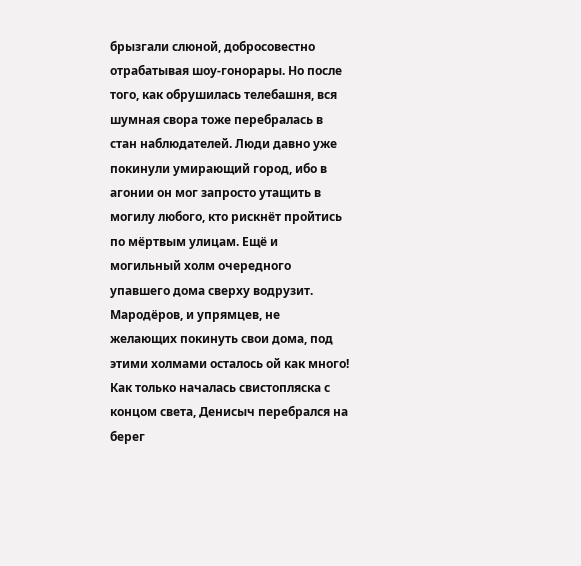брызгали слюной, добросовестно отрабатывая шоу-гонорары. Но после того, как обрушилась телебашня, вся шумная свора тоже перебралась в стан наблюдателей. Люди давно уже покинули умирающий город, ибо в агонии он мог запросто утащить в могилу любого, кто рискнёт пройтись по мёртвым улицам. Ещё и могильный холм очередного упавшего дома сверху водрузит. Мародёров, и упрямцев, не желающих покинуть свои дома, под этими холмами осталось ой как много!
Как только началась свистопляска с концом света, Денисыч перебрался на берег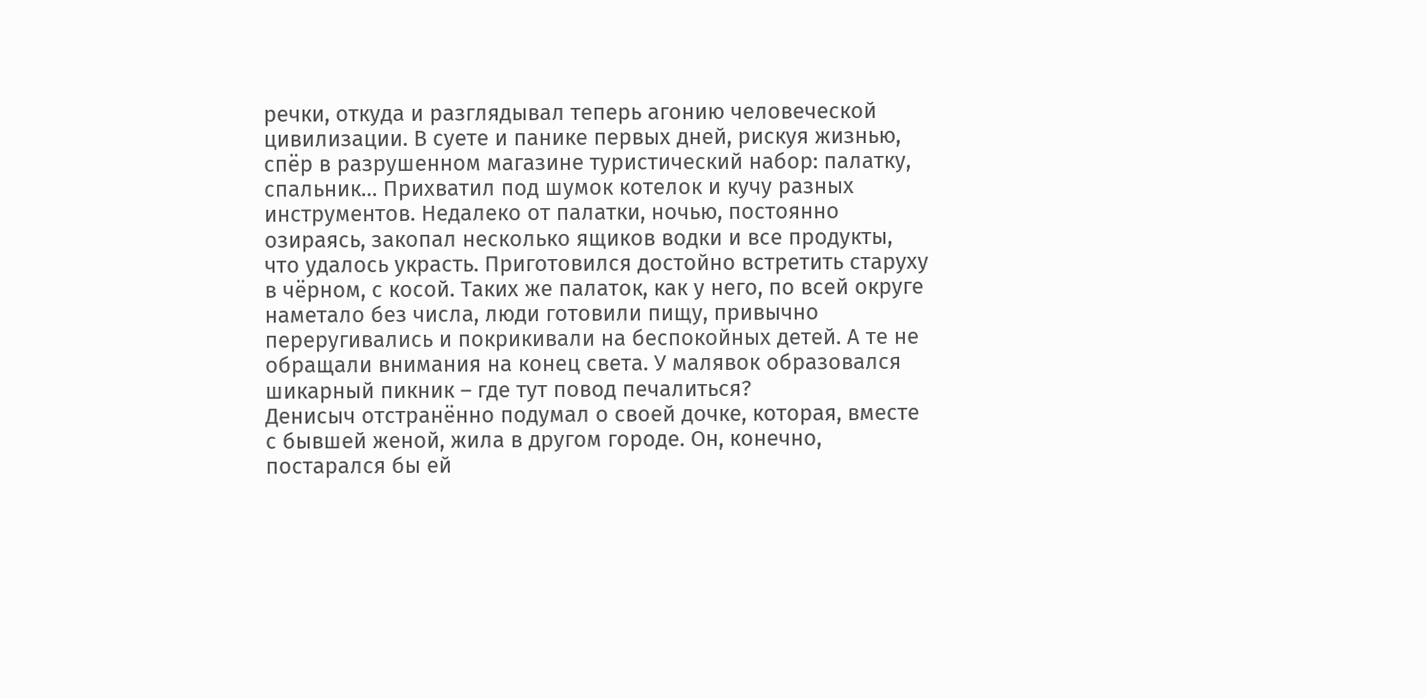речки, откуда и разглядывал теперь агонию человеческой цивилизации. В суете и панике первых дней, рискуя жизнью, спёр в разрушенном магазине туристический набор: палатку, спальник… Прихватил под шумок котелок и кучу разных инструментов. Недалеко от палатки, ночью, постоянно озираясь, закопал несколько ящиков водки и все продукты, что удалось украсть. Приготовился достойно встретить старуху в чёрном, с косой. Таких же палаток, как у него, по всей округе наметало без числа, люди готовили пищу, привычно переругивались и покрикивали на беспокойных детей. А те не обращали внимания на конец света. У малявок образовался шикарный пикник – где тут повод печалиться?
Денисыч отстранённо подумал о своей дочке, которая, вместе с бывшей женой, жила в другом городе. Он, конечно, постарался бы ей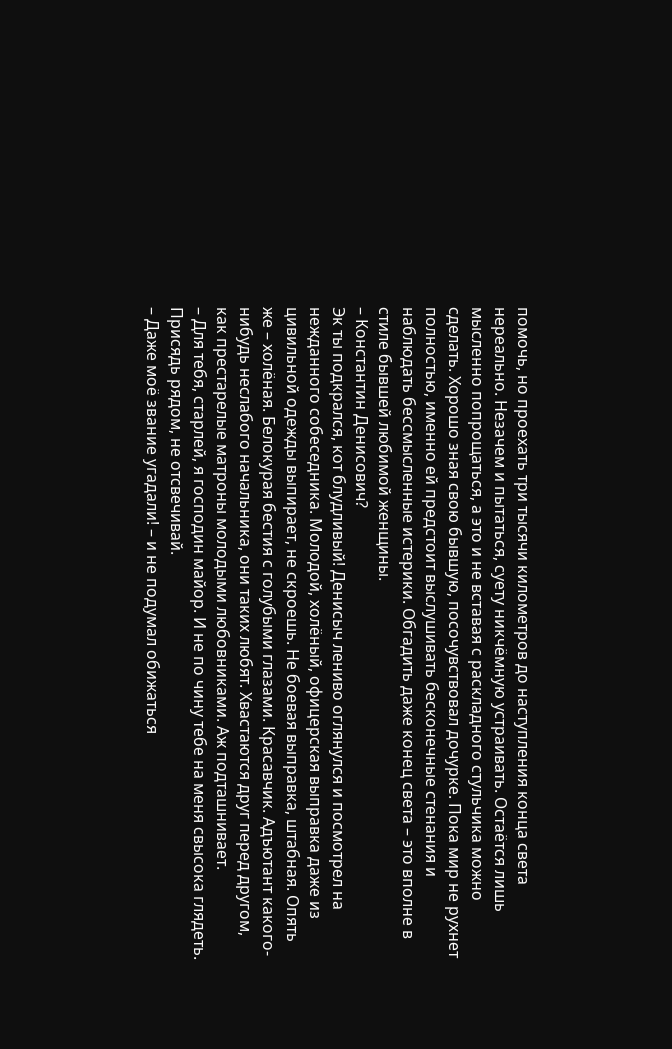помочь, но проехать три тысячи километров до наступления конца света нереально. Незачем и пытаться, суету никчёмную устраивать. Остаётся лишь мысленно попрощаться, а это и не вставая с раскладного стульчика можно сделать. Хорошо зная свою бывшую, посочувствовал дочурке. Пока мир не рухнет полностью, именно ей предстоит выслушивать бесконечные стенания и наблюдать бессмысленные истерики. Обгадить даже конец света – это вполне в стиле бывшей любимой женщины.
– Константин Денисович?
Эк ты подкрался, кот блудливый! Денисыч лениво оглянулся и посмотрел на нежданного собеседника. Молодой, холёный, офицерская выправка даже из цивильной одежды выпирает, не скроешь. Не боевая выправка, штабная. Опять же – холёная. Белокурая бестия с голубыми глазами. Красавчик. Адъютант какого-нибудь неслабого начальника, они таких любят. Хвастаются друг перед другом, как престарелые матроны молодыми любовниками. Аж подташнивает.
– Для тебя, старлей, я господин майор. И не по чину тебе на меня свысока глядеть. Присядь рядом, не отсвечивай.
– Даже моё звание угадали! – и не подумал обижаться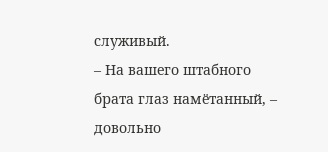служивый.
– На вашего штабного брата глаз намётанный, – довольно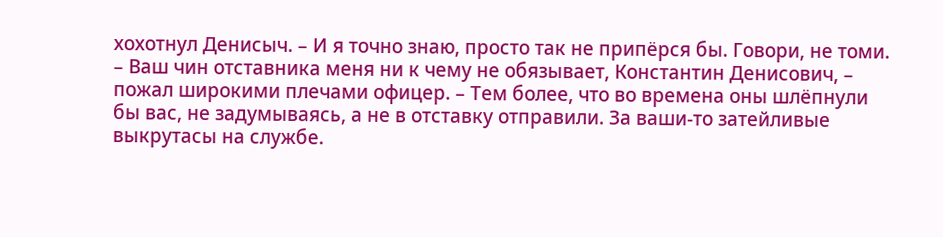хохотнул Денисыч. – И я точно знаю, просто так не припёрся бы. Говори, не томи.
– Ваш чин отставника меня ни к чему не обязывает, Константин Денисович, – пожал широкими плечами офицер. – Тем более, что во времена оны шлёпнули бы вас, не задумываясь, а не в отставку отправили. За ваши-то затейливые выкрутасы на службе.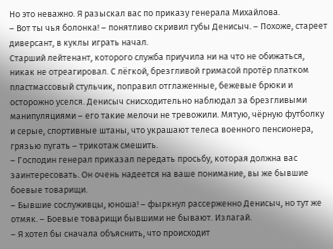Но это неважно. Я разыскал вас по приказу генерала Михайлова.
– Вот ты чья болонка! – понятливо скривил губы Денисыч. – Похоже, стареет диверсант, в куклы играть начал.
Старший лейтенант, которого служба приучила ни на что не обижаться, никак не отреагировал. С лёгкой, брезгливой гримасой протёр платком пластмассовый стульчик, поправил отглаженные, бежевые брюки и осторожно уселся. Денисыч снисходительно наблюдал за брезгливыми манипуляциями – его такие мелочи не тревожили. Мятую, чёрную футболку и серые, спортивные штаны, что украшают телеса военного пенсионера, грязью пугать – трикотаж смешить.
– Господин генерал приказал передать просьбу, которая должна вас заинтересовать. Он очень надеется на ваше понимание, вы же бывшие боевые товарищи.
– Бывшие сослуживцы, юноша! – фыркнул рассерженно Денисыч, но тут же отмяк. – Боевые товарищи бывшими не бывают. Излагай.
– Я хотел бы сначала объяснить, что происходит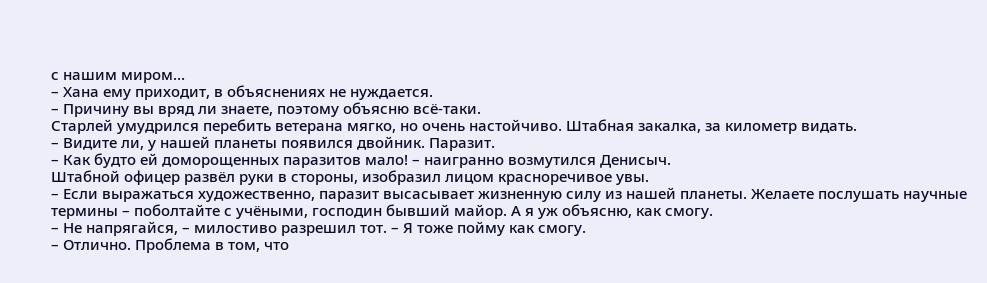с нашим миром…
– Хана ему приходит, в объяснениях не нуждается.
– Причину вы вряд ли знаете, поэтому объясню всё-таки.
Старлей умудрился перебить ветерана мягко, но очень настойчиво. Штабная закалка, за километр видать.
– Видите ли, у нашей планеты появился двойник. Паразит.
– Как будто ей доморощенных паразитов мало! – наигранно возмутился Денисыч.
Штабной офицер развёл руки в стороны, изобразил лицом красноречивое увы.
– Если выражаться художественно, паразит высасывает жизненную силу из нашей планеты. Желаете послушать научные термины – поболтайте с учёными, господин бывший майор. А я уж объясню, как смогу.
– Не напрягайся, – милостиво разрешил тот. – Я тоже пойму как смогу.
– Отлично. Проблема в том, что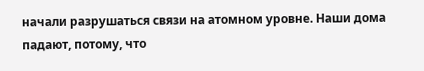начали разрушаться связи на атомном уровне. Наши дома падают, потому, что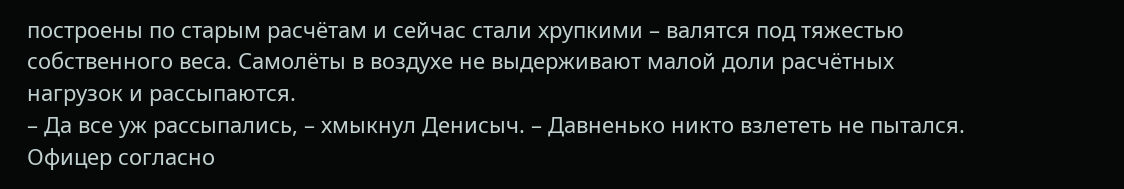построены по старым расчётам и сейчас стали хрупкими – валятся под тяжестью собственного веса. Самолёты в воздухе не выдерживают малой доли расчётных нагрузок и рассыпаются.
– Да все уж рассыпались, – хмыкнул Денисыч. – Давненько никто взлететь не пытался.
Офицер согласно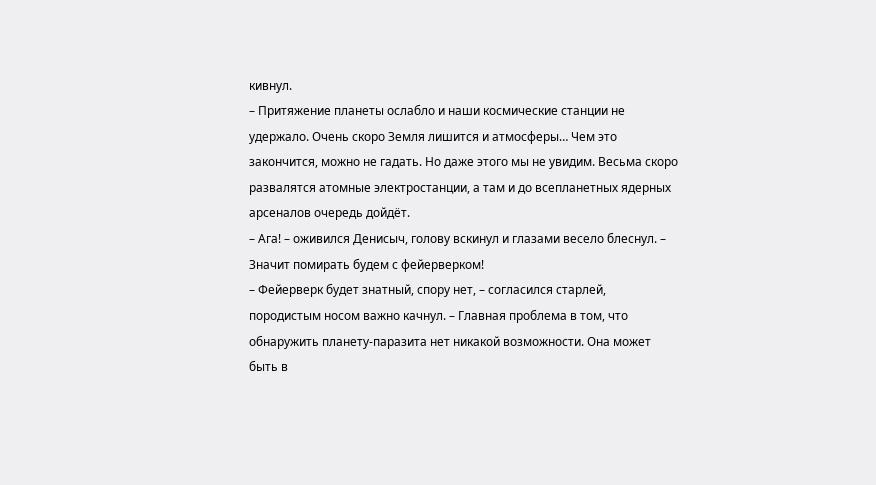кивнул.
– Притяжение планеты ослабло и наши космические станции не удержало. Очень скоро Земля лишится и атмосферы… Чем это закончится, можно не гадать. Но даже этого мы не увидим. Весьма скоро развалятся атомные электростанции, а там и до всепланетных ядерных арсеналов очередь дойдёт.
– Ага! – оживился Денисыч, голову вскинул и глазами весело блеснул. – Значит помирать будем с фейерверком!
– Фейерверк будет знатный, спору нет, – согласился старлей, породистым носом важно качнул. – Главная проблема в том, что обнаружить планету-паразита нет никакой возможности. Она может быть в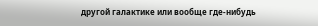другой галактике или вообще где-нибудь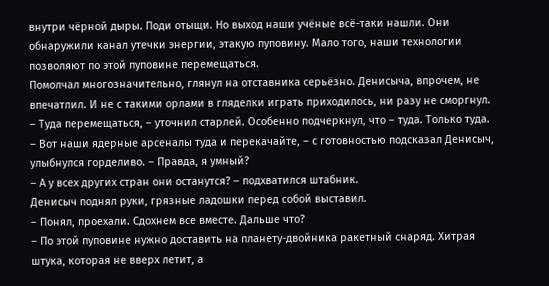внутри чёрной дыры. Поди отыщи. Но выход наши учёные всё-таки нашли. Они обнаружили канал утечки энергии, этакую пуповину. Мало того, наши технологии позволяют по этой пуповине перемещаться.
Помолчал многозначительно, глянул на отставника серьёзно. Денисыча, впрочем, не впечатлил. И не с такими орлами в гляделки играть приходилось, ни разу не сморгнул.
– Туда перемещаться, – уточнил старлей. Особенно подчеркнул, что – туда. Только туда.
– Вот наши ядерные арсеналы туда и перекачайте, – с готовностью подсказал Денисыч, улыбнулся горделиво. – Правда, я умный?
– А у всех других стран они останутся? – подхватился штабник.
Денисыч поднял руки, грязные ладошки перед собой выставил.
– Понял, проехали. Сдохнем все вместе. Дальше что?
– По этой пуповине нужно доставить на планету-двойника ракетный снаряд. Хитрая штука, которая не вверх летит, а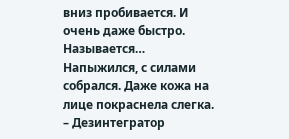вниз пробивается. И очень даже быстро. Называется…
Напыжился, с силами собрался. Даже кожа на лице покраснела слегка.
– Дезинтегратор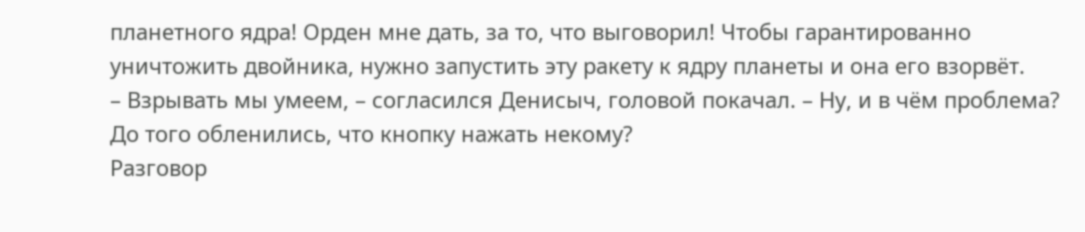планетного ядра! Орден мне дать, за то, что выговорил! Чтобы гарантированно уничтожить двойника, нужно запустить эту ракету к ядру планеты и она его взорвёт.
– Взрывать мы умеем, – согласился Денисыч, головой покачал. – Ну, и в чём проблема? До того обленились, что кнопку нажать некому?
Разговор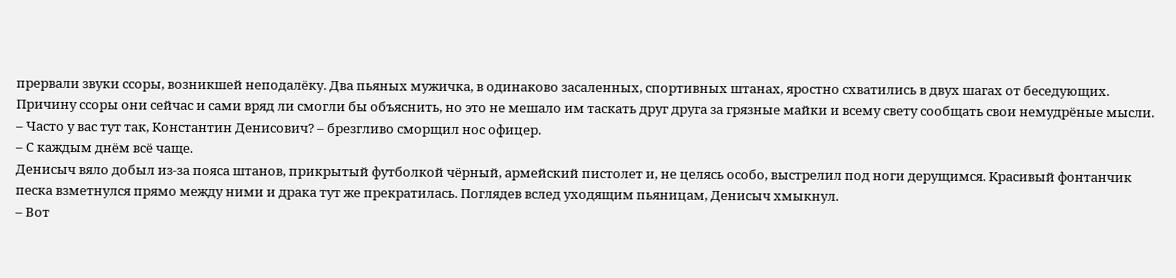прервали звуки ссоры, возникшей неподалёку. Два пьяных мужичка, в одинаково засаленных, спортивных штанах, яростно схватились в двух шагах от беседующих. Причину ссоры они сейчас и сами вряд ли смогли бы объяснить, но это не мешало им таскать друг друга за грязные майки и всему свету сообщать свои немудрёные мысли.
– Часто у вас тут так, Константин Денисович? – брезгливо сморщил нос офицер.
– С каждым днём всё чаще.
Денисыч вяло добыл из-за пояса штанов, прикрытый футболкой чёрный, армейский пистолет и, не целясь особо, выстрелил под ноги дерущимся. Красивый фонтанчик песка взметнулся прямо между ними и драка тут же прекратилась. Поглядев вслед уходящим пьяницам, Денисыч хмыкнул.
– Вот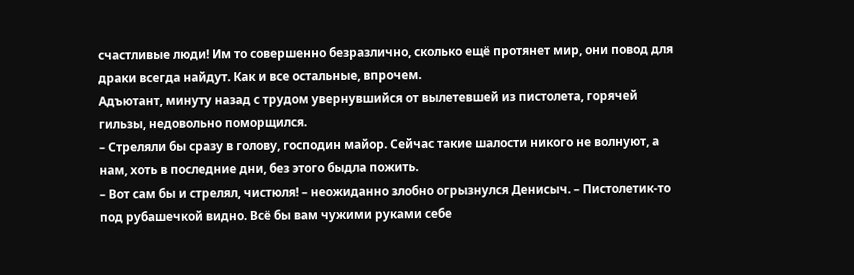счастливые люди! Им то совершенно безразлично, сколько ещё протянет мир, они повод для драки всегда найдут. Как и все остальные, впрочем.
Адъютант, минуту назад с трудом увернувшийся от вылетевшей из пистолета, горячей гильзы, недовольно поморщился.
– Стреляли бы сразу в голову, господин майор. Сейчас такие шалости никого не волнуют, а нам, хоть в последние дни, без этого быдла пожить.
– Вот сам бы и стрелял, чистюля! – неожиданно злобно огрызнулся Денисыч. – Пистолетик-то под рубашечкой видно. Всё бы вам чужими руками себе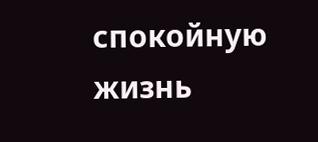спокойную жизнь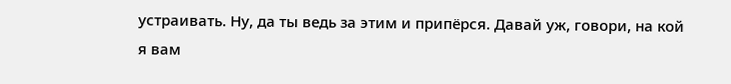устраивать. Ну, да ты ведь за этим и припёрся. Давай уж, говори, на кой я вам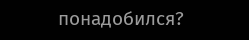понадобился?